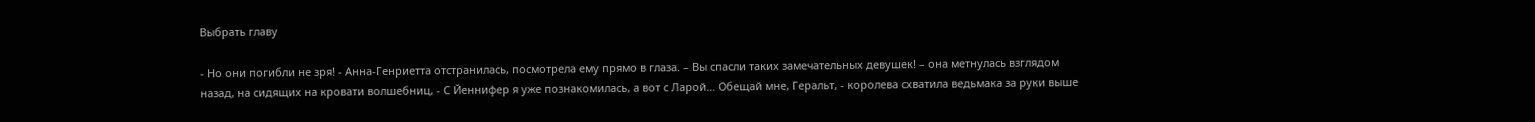Выбрать главу

- Но они погибли не зря! - Анна-Генриетта отстранилась, посмотрела ему прямо в глаза. – Вы спасли таких замечательных девушек! – она метнулась взглядом назад, на сидящих на кровати волшебниц, - С Йеннифер я уже познакомилась, а вот с Ларой… Обещай мне, Геральт, - королева схватила ведьмака за руки выше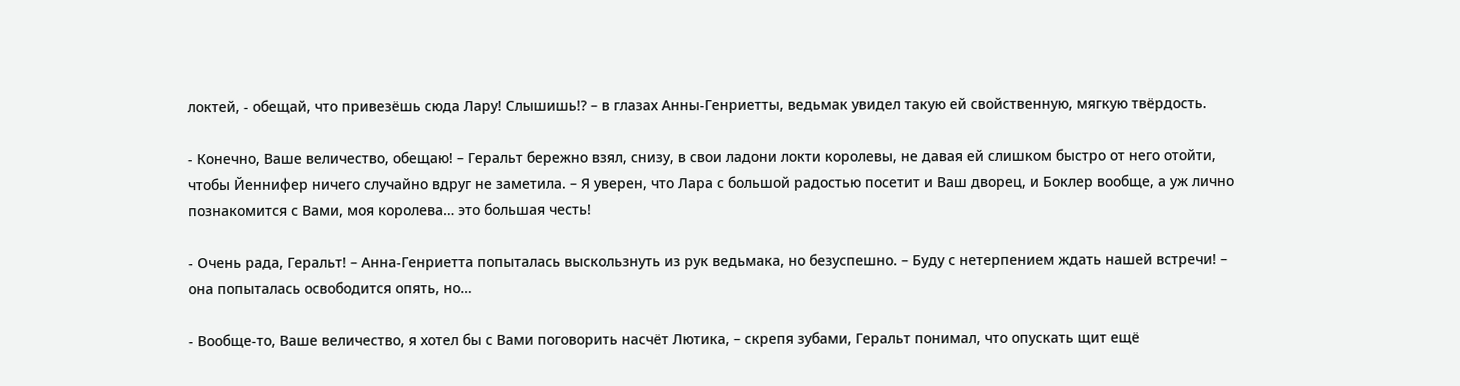локтей, - обещай, что привезёшь сюда Лару! Слышишь!? – в глазах Анны-Генриетты, ведьмак увидел такую ей свойственную, мягкую твёрдость.

- Конечно, Ваше величество, обещаю! – Геральт бережно взял, снизу, в свои ладони локти королевы, не давая ей слишком быстро от него отойти, чтобы Йеннифер ничего случайно вдруг не заметила. – Я уверен, что Лара с большой радостью посетит и Ваш дворец, и Боклер вообще, а уж лично познакомится с Вами, моя королева… это большая честь!

- Очень рада, Геральт! – Анна-Генриетта попыталась выскользнуть из рук ведьмака, но безуспешно. – Буду с нетерпением ждать нашей встречи! – она попыталась освободится опять, но…

- Вообще-то, Ваше величество, я хотел бы с Вами поговорить насчёт Лютика, – скрепя зубами, Геральт понимал, что опускать щит ещё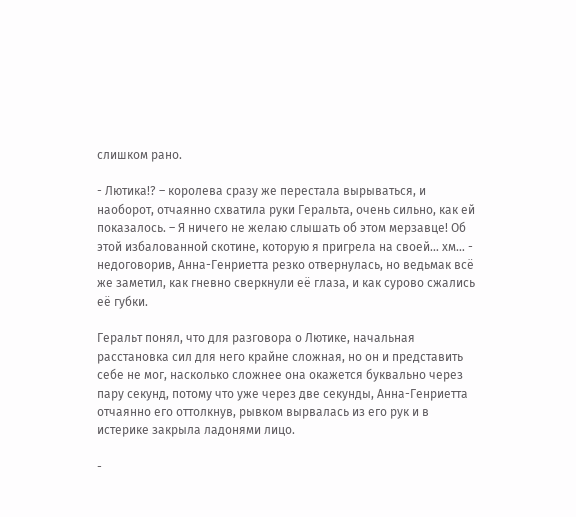слишком рано.

- Лютика!? – королева сразу же перестала вырываться, и наоборот, отчаянно схватила руки Геральта, очень сильно, как ей показалось. – Я ничего не желаю слышать об этом мерзавце! Об этой избалованной скотине, которую я пригрела на своей… хм… - недоговорив, Анна-Генриетта резко отвернулась, но ведьмак всё же заметил, как гневно сверкнули её глаза, и как сурово сжались её губки.

Геральт понял, что для разговора о Лютике, начальная расстановка сил для него крайне сложная, но он и представить себе не мог, насколько сложнее она окажется буквально через пару секунд, потому что уже через две секунды, Анна-Генриетта отчаянно его оттолкнув, рывком вырвалась из его рук и в истерике закрыла ладонями лицо.

-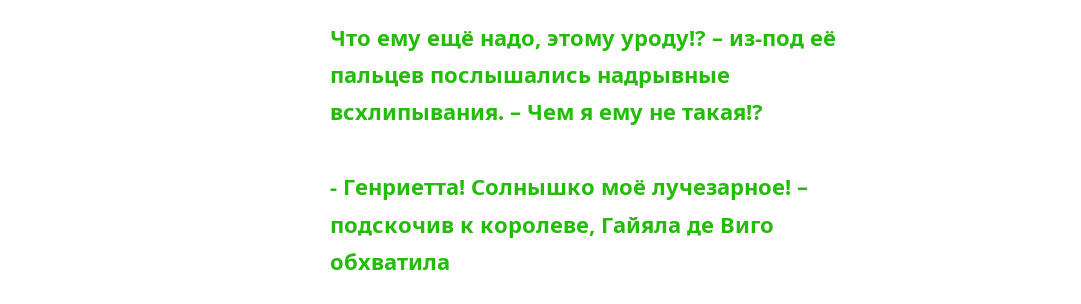Что ему ещё надо, этому уроду!? – из-под её пальцев послышались надрывные всхлипывания. – Чем я ему не такая!?

- Генриетта! Солнышко моё лучезарное! – подскочив к королеве, Гайяла де Виго обхватила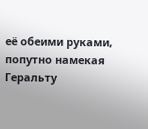её обеими руками, попутно намекая Геральту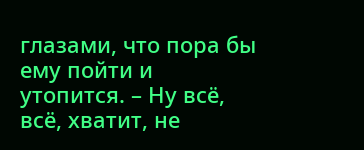глазами, что пора бы ему пойти и утопится. – Ну всё, всё, хватит, не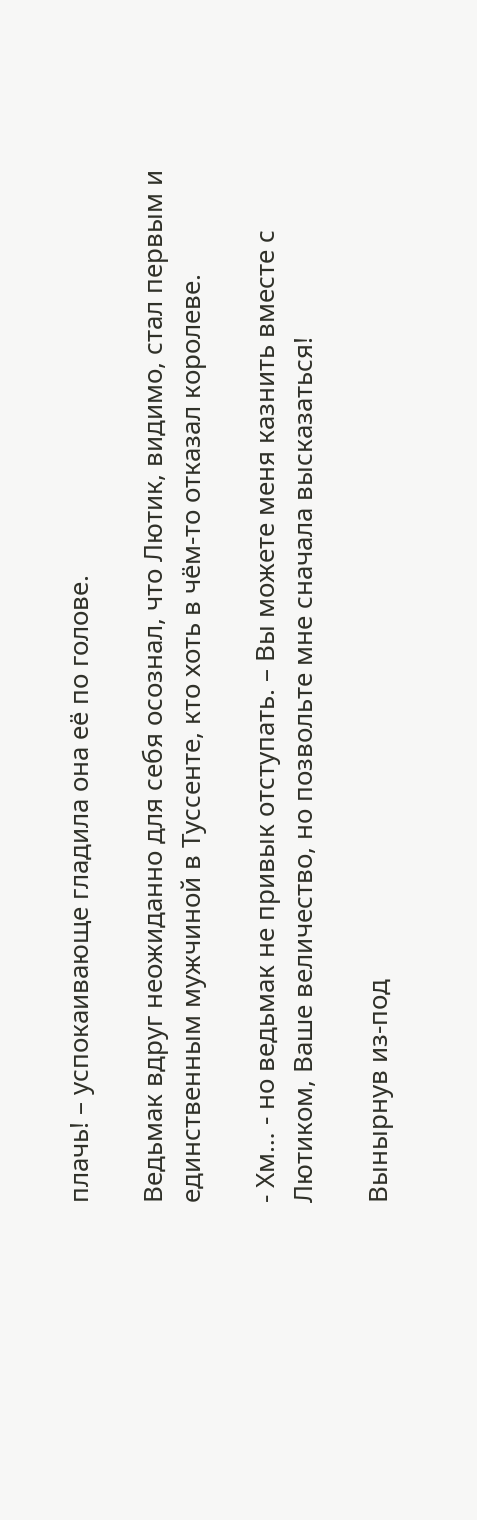плачь! – успокаивающе гладила она её по голове.

Ведьмак вдруг неожиданно для себя осознал, что Лютик, видимо, стал первым и единственным мужчиной в Туссенте, кто хоть в чём-то отказал королеве.

- Хм… - но ведьмак не привык отступать. – Вы можете меня казнить вместе с Лютиком, Ваше величество, но позвольте мне сначала высказаться!

Вынырнув из-под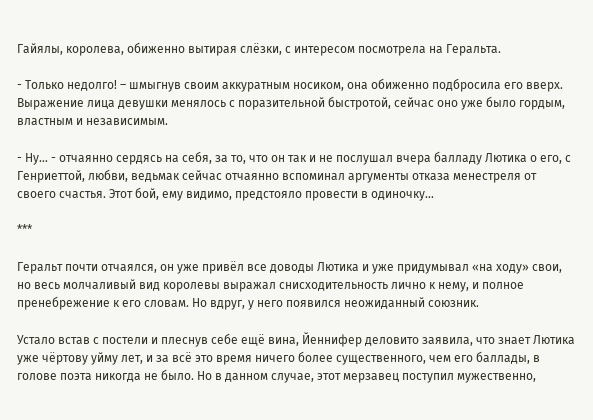Гайялы, королева, обиженно вытирая слёзки, с интересом посмотрела на Геральта.

- Только недолго! – шмыгнув своим аккуратным носиком, она обиженно подбросила его вверх. Выражение лица девушки менялось с поразительной быстротой, сейчас оно уже было гордым, властным и независимым.

- Ну… - отчаянно сердясь на себя, за то, что он так и не послушал вчера балладу Лютика о его, с Генриеттой, любви, ведьмак сейчас отчаянно вспоминал аргументы отказа менестреля от своего счастья. Этот бой, ему видимо, предстояло провести в одиночку…

***

Геральт почти отчаялся, он уже привёл все доводы Лютика и уже придумывал «на ходу» свои, но весь молчаливый вид королевы выражал снисходительность лично к нему, и полное пренебрежение к его словам. Но вдруг, у него появился неожиданный союзник.

Устало встав с постели и плеснув себе ещё вина, Йеннифер деловито заявила, что знает Лютика уже чёртову уйму лет, и за всё это время ничего более существенного, чем его баллады, в голове поэта никогда не было. Но в данном случае, этот мерзавец поступил мужественно,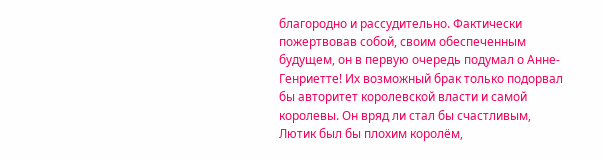благородно и рассудительно. Фактически пожертвовав собой, своим обеспеченным будущем, он в первую очередь подумал о Анне-Генриетте! Их возможный брак только подорвал бы авторитет королевской власти и самой королевы. Он вряд ли стал бы счастливым, Лютик был бы плохим королём,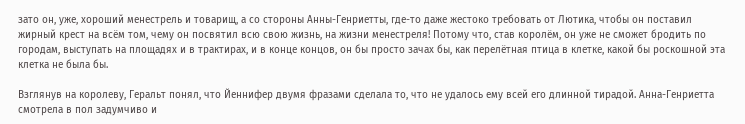зато он, уже, хороший менестрель и товарищ, а со стороны Анны-Генриетты, где-то даже жестоко требовать от Лютика, чтобы он поставил жирный крест на всём том, чему он посвятил всю свою жизнь, на жизни менестреля! Потому что, став королём, он уже не сможет бродить по городам, выступать на площадях и в трактирах, и в конце концов, он бы просто зачах бы, как перелётная птица в клетке, какой бы роскошной эта клетка не была бы.

Взглянув на королеву, Геральт понял, что Йеннифер двумя фразами сделала то, что не удалось ему всей его длинной тирадой. Анна-Генриетта смотрела в пол задумчиво и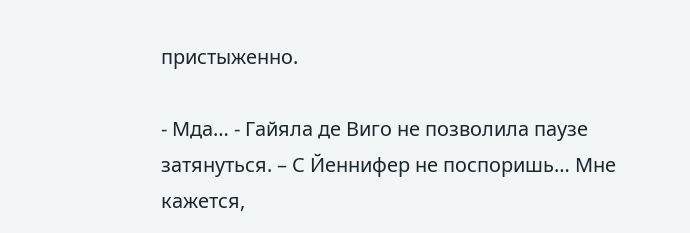пристыженно.

- Мда… - Гайяла де Виго не позволила паузе затянуться. – С Йеннифер не поспоришь… Мне кажется,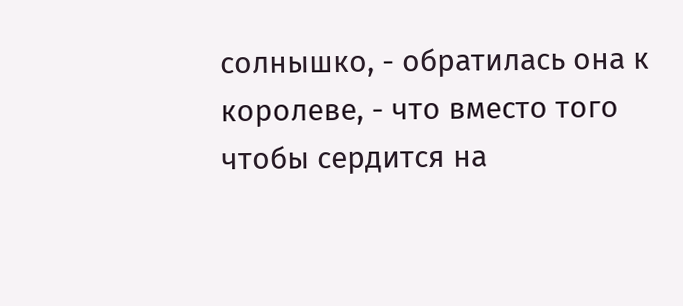солнышко, - обратилась она к королеве, - что вместо того чтобы сердится на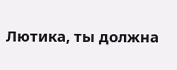Лютика, ты должна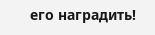его наградить!